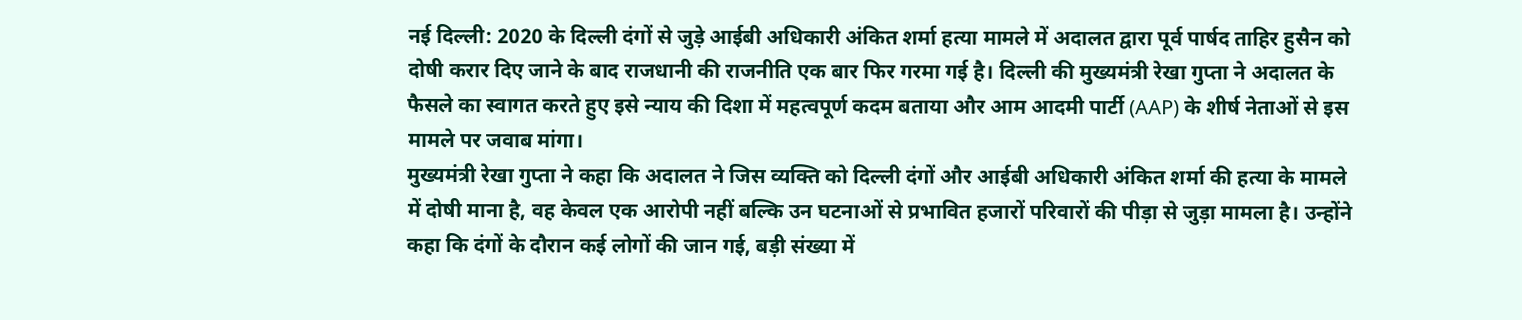नई दिल्ली: 2020 के दिल्ली दंगों से जुड़े आईबी अधिकारी अंकित शर्मा हत्या मामले में अदालत द्वारा पूर्व पार्षद ताहिर हुसैन को दोषी करार दिए जाने के बाद राजधानी की राजनीति एक बार फिर गरमा गई है। दिल्ली की मुख्यमंत्री रेखा गुप्ता ने अदालत के फैसले का स्वागत करते हुए इसे न्याय की दिशा में महत्वपूर्ण कदम बताया और आम आदमी पार्टी (AAP) के शीर्ष नेताओं से इस मामले पर जवाब मांगा।
मुख्यमंत्री रेखा गुप्ता ने कहा कि अदालत ने जिस व्यक्ति को दिल्ली दंगों और आईबी अधिकारी अंकित शर्मा की हत्या के मामले में दोषी माना है, वह केवल एक आरोपी नहीं बल्कि उन घटनाओं से प्रभावित हजारों परिवारों की पीड़ा से जुड़ा मामला है। उन्होंने कहा कि दंगों के दौरान कई लोगों की जान गई, बड़ी संख्या में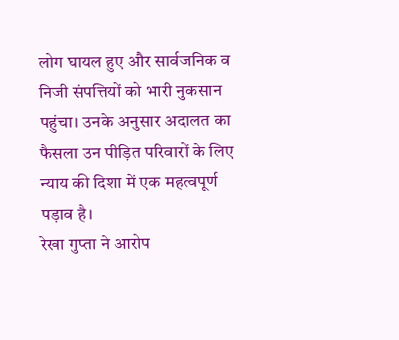लोग घायल हुए और सार्वजनिक व निजी संपत्तियों को भारी नुकसान पहुंचा। उनके अनुसार अदालत का फैसला उन पीड़ित परिवारों के लिए न्याय की दिशा में एक महत्वपूर्ण पड़ाव है।
रेखा गुप्ता ने आरोप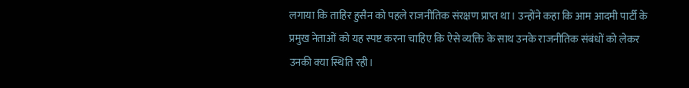लगाया कि ताहिर हुसैन को पहले राजनीतिक संरक्षण प्राप्त था। उन्होंने कहा कि आम आदमी पार्टी के प्रमुख नेताओं को यह स्पष्ट करना चाहिए कि ऐसे व्यक्ति के साथ उनके राजनीतिक संबंधों को लेकर उनकी क्या स्थिति रही।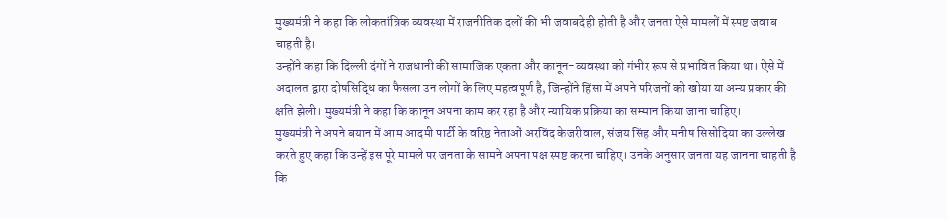मुख्यमंत्री ने कहा कि लोकतांत्रिक व्यवस्था में राजनीतिक दलों की भी जवाबदेही होती है और जनता ऐसे मामलों में स्पष्ट जवाब चाहती है।
उन्होंने कहा कि दिल्ली दंगों ने राजधानी की सामाजिक एकता और कानून-व्यवस्था को गंभीर रूप से प्रभावित किया था। ऐसे में अदालत द्वारा दोषसिद्धि का फैसला उन लोगों के लिए महत्वपूर्ण है, जिन्होंने हिंसा में अपने परिजनों को खोया या अन्य प्रकार की क्षति झेली। मुख्यमंत्री ने कहा कि कानून अपना काम कर रहा है और न्यायिक प्रक्रिया का सम्मान किया जाना चाहिए।
मुख्यमंत्री ने अपने बयान में आम आदमी पार्टी के वरिष्ठ नेताओं अरविंद केजरीवाल, संजय सिंह और मनीष सिसोदिया का उल्लेख करते हुए कहा कि उन्हें इस पूरे मामले पर जनता के सामने अपना पक्ष स्पष्ट करना चाहिए। उनके अनुसार जनता यह जानना चाहती है कि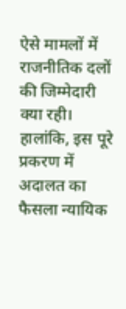ऐसे मामलों में राजनीतिक दलों की जिम्मेदारी क्या रही।
हालांकि, इस पूरे प्रकरण में अदालत का फैसला न्यायिक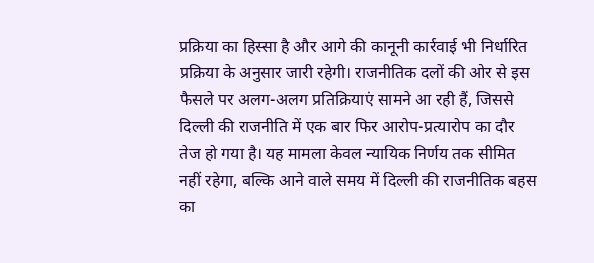प्रक्रिया का हिस्सा है और आगे की कानूनी कार्रवाई भी निर्धारित प्रक्रिया के अनुसार जारी रहेगी। राजनीतिक दलों की ओर से इस फैसले पर अलग-अलग प्रतिक्रियाएं सामने आ रही हैं, जिससे दिल्ली की राजनीति में एक बार फिर आरोप-प्रत्यारोप का दौर तेज हो गया है। यह मामला केवल न्यायिक निर्णय तक सीमित नहीं रहेगा, बल्कि आने वाले समय में दिल्ली की राजनीतिक बहस का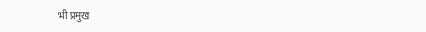भी प्रमुख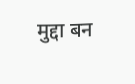मुद्दा बन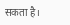सकता है।